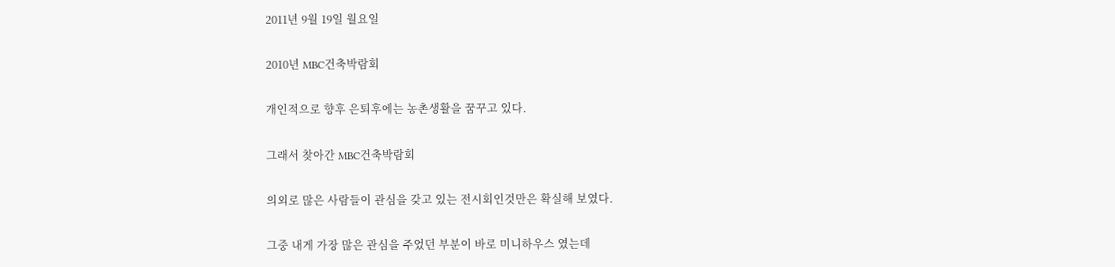2011년 9월 19일 월요일

2010년 MBC건축박람회

개인적으로 향후 은퇴후에는 농촌생활을 꿈꾸고 있다.

그래서 찾아간 MBC건축박람회

의외로 많은 사람들이 관심을 갖고 있는 전시회인것만은 확실해 보였다.

그중 내게 가장 많은 관심을 주었던 부분이 바로 미니하우스 였는데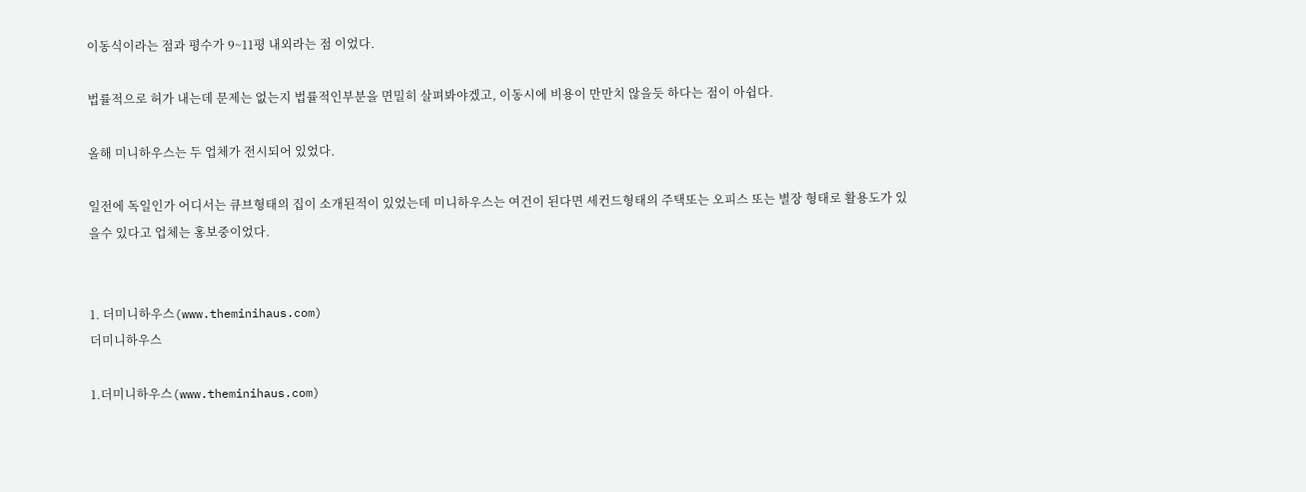이동식이라는 점과 평수가 9~11평 내외라는 점 이었다.

법률적으로 허가 내는데 문제는 없는지 법률적인부분을 면밀히 살펴봐야겠고, 이동시에 비용이 만만치 않을듯 하다는 점이 아쉽다.

올해 미니하우스는 두 업체가 전시되어 있었다.

일전에 독일인가 어디서는 큐브형태의 집이 소개된적이 있었는데 미니하우스는 여건이 된다면 세컨드형태의 주택또는 오피스 또는 별장 형태로 활용도가 있을수 있다고 업체는 홍보중이었다.


1. 더미니하우스(www.theminihaus.com)
더미니하우스

1.더미니하우스(www.theminihaus.com)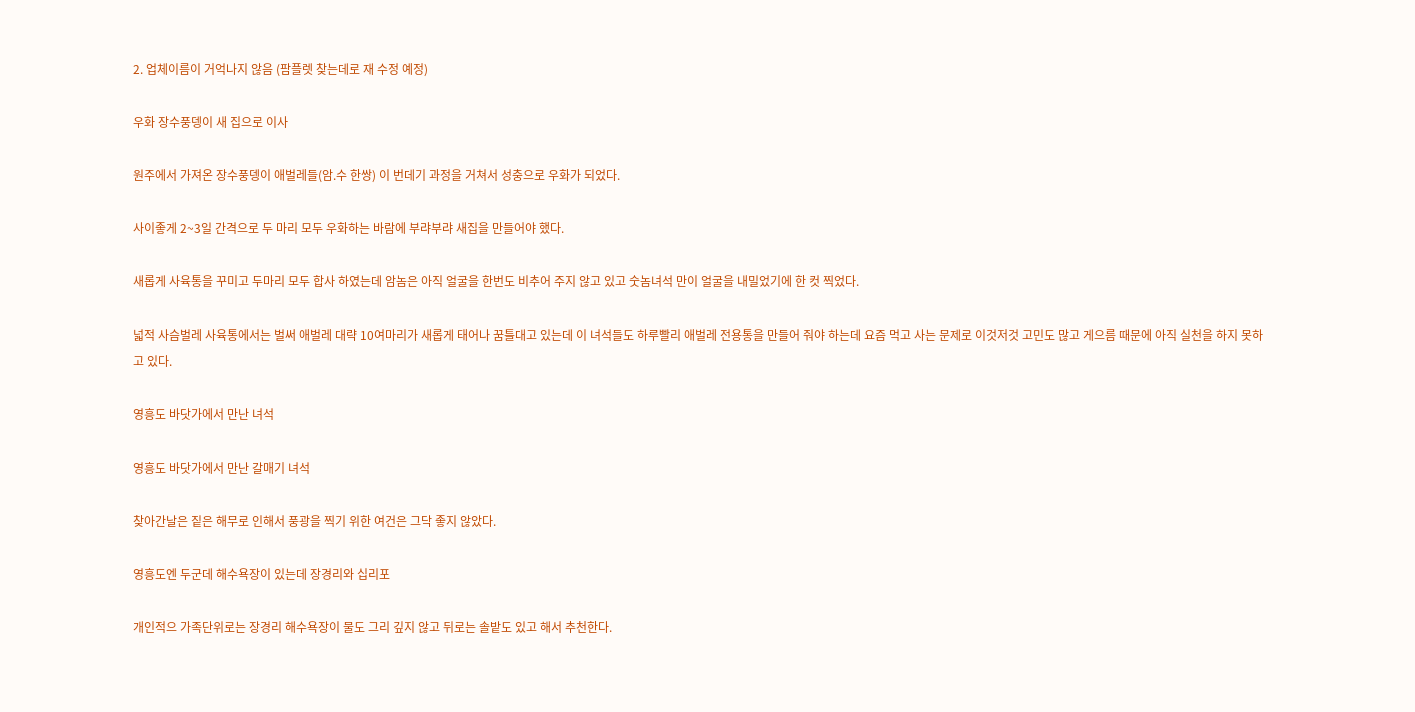2. 업체이름이 거억나지 않음 (팜플렛 찾는데로 재 수정 예정)

우화 장수풍뎅이 새 집으로 이사

원주에서 가져온 장수풍뎅이 애벌레들(암.수 한쌍) 이 번데기 과정을 거쳐서 성충으로 우화가 되었다.

사이좋게 2~3일 간격으로 두 마리 모두 우화하는 바람에 부랴부랴 새집을 만들어야 했다.

새롭게 사육통을 꾸미고 두마리 모두 합사 하였는데 암놈은 아직 얼굴을 한번도 비추어 주지 않고 있고 숫놈녀석 만이 얼굴을 내밀었기에 한 컷 찍었다.

넓적 사슴벌레 사육통에서는 벌써 애벌레 대략 10여마리가 새롭게 태어나 꿈틀대고 있는데 이 녀석들도 하루빨리 애벌레 전용통을 만들어 줘야 하는데 요즘 먹고 사는 문제로 이것저것 고민도 많고 게으름 때문에 아직 실천을 하지 못하고 있다.

영흥도 바닷가에서 만난 녀석

영흥도 바닷가에서 만난 갈매기 녀석

찾아간날은 짙은 해무로 인해서 풍광을 찍기 위한 여건은 그닥 좋지 않았다.

영흥도엔 두군데 해수욕장이 있는데 장경리와 십리포

개인적으 가족단위로는 장경리 해수욕장이 물도 그리 깊지 않고 뒤로는 솔밭도 있고 해서 추천한다.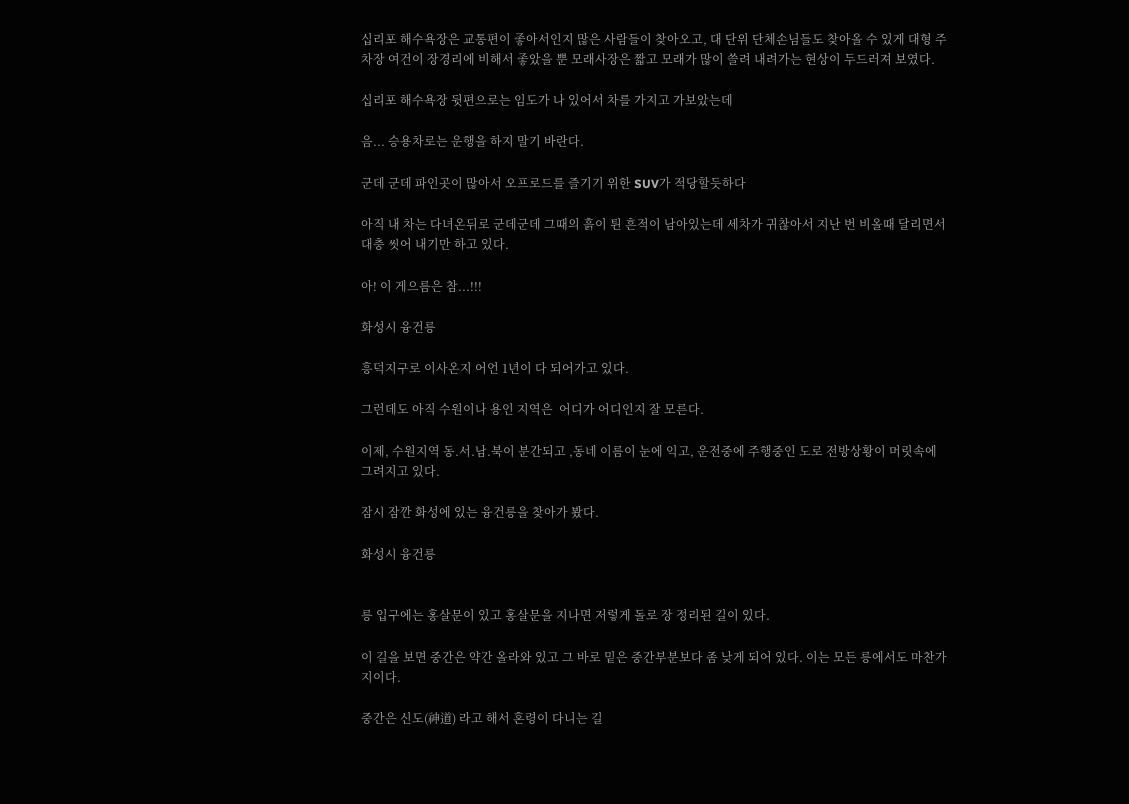십리포 해수욕장은 교통편이 좋아서인지 많은 사람들이 찾아오고, 대 단위 단체손님들도 찾아올 수 있게 대형 주차장 여건이 장경리에 비해서 좋았을 뿐 모래사장은 짧고 모래가 많이 쓸려 내려가는 현상이 두드러져 보였다.

십리포 해수욕장 뒷편으로는 임도가 나 있어서 차를 가지고 가보았는데

음... 승용차로는 운행을 하지 말기 바란다.

군데 군데 파인곳이 많아서 오프로드를 즐기기 위한 SUV가 적당할듯하다

아직 내 차는 다녀온뒤로 군데군데 그때의 흙이 튄 흔적이 남아있는데 세차가 귀찮아서 지난 번 비올때 달리면서 대충 씻어 내기만 하고 있다.

아! 이 게으름은 참...!!!

화성시 융건릉

흥덕지구로 이사온지 어언 1년이 다 되어가고 있다.

그런데도 아직 수원이나 용인 지역은  어디가 어디인지 잘 모른다.

이제, 수원지역 동.서.남.북이 분간되고 ,동네 이름이 눈에 익고, 운전중에 주행중인 도로 전방상황이 머릿속에 그려지고 있다.

잠시 잠깐 화성에 있는 융건릉을 찾아가 봤다.

화성시 융건릉


릉 입구에는 홍살문이 있고 홍살문을 지나면 저렇게 돌로 장 정리된 길이 있다.

이 길을 보면 중간은 약간 올라와 있고 그 바로 밑은 중간부분보다 좀 낮게 되어 있다. 이는 모든 릉에서도 마찬가지이다.

중간은 신도(神道) 라고 해서 혼령이 다니는 길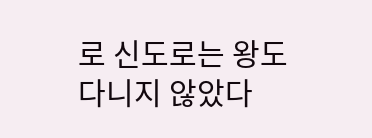로 신도로는 왕도 다니지 않았다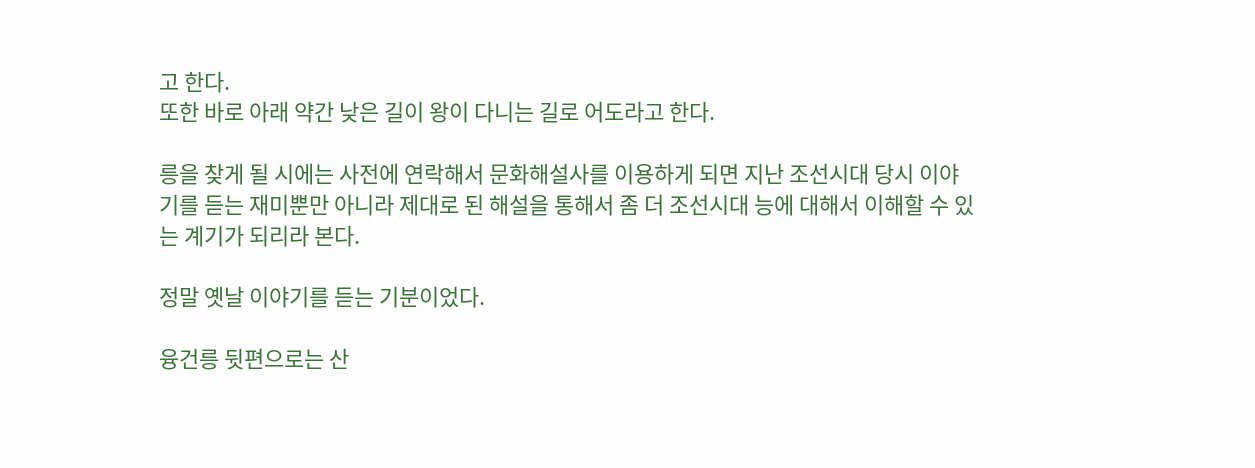고 한다.
또한 바로 아래 약간 낮은 길이 왕이 다니는 길로 어도라고 한다.

릉을 찾게 될 시에는 사전에 연락해서 문화해설사를 이용하게 되면 지난 조선시대 당시 이야기를 듣는 재미뿐만 아니라 제대로 된 해설을 통해서 좀 더 조선시대 능에 대해서 이해할 수 있는 계기가 되리라 본다.

정말 옛날 이야기를 듣는 기분이었다.

융건릉 뒷편으로는 산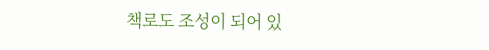책로도 조성이 되어 있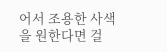어서 조용한 사색을 원한다면 걸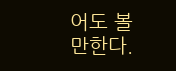어도 볼만한다.